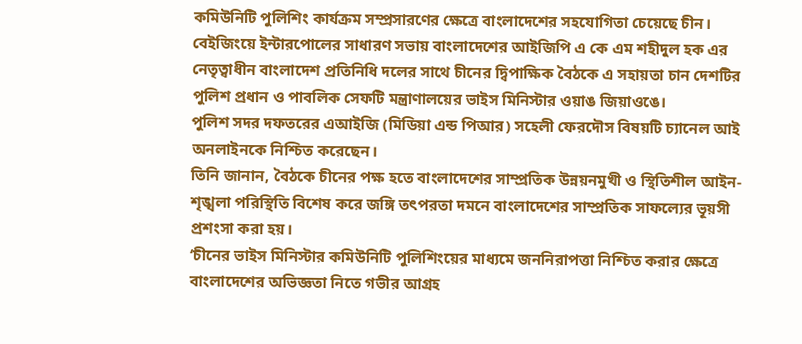কমিউনিটি পুলিশিং কার্যক্রম সম্প্রসারণের ক্ষেত্রে বাংলাদেশের সহযোগিতা চেয়েছে চীন। বেইজিংয়ে ইন্টারপোলের সাধারণ সভায় বাংলাদেশের আইজিপি এ কে এম শহীদুল হক এর নেতৃত্বাধীন বাংলাদেশ প্রতিনিধি দলের সাথে চীনের দ্বিপাক্ষিক বৈঠকে এ সহায়তা চান দেশটির পুলিশ প্রধান ও পাবলিক সেফটি মন্ত্রাণালয়ের ভাইস মিনিস্টার ওয়াঙ জিয়াওঙে।
পুলিশ সদর দফতরের এআইজি (মিডিয়া এন্ড পিআর) সহেলী ফেরদৌস বিষয়টি চ্যানেল আই অনলাইনকে নিশ্চিত করেছেন।
তিনি জানান, বৈঠকে চীনের পক্ষ হতে বাংলাদেশের সাম্প্রতিক উন্নয়নমুখী ও স্থিতিশীল আইন-শৃঙ্খলা পরিস্থিতি বিশেষ করে জঙ্গি তৎপরতা দমনে বাংলাদেশের সাম্প্রতিক সাফল্যের ভূয়সী প্রশংসা করা হয়।
‘চীনের ভাইস মিনিস্টার কমিউনিটি পুলিশিংয়ের মাধ্যমে জননিরাপত্তা নিশ্চিত করার ক্ষেত্রে বাংলাদেশের অভিজ্ঞতা নিতে গভীর আগ্রহ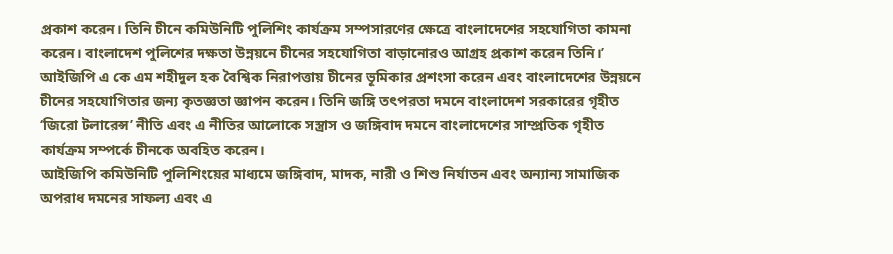প্রকাশ করেন। তিনি চীনে কমিউনিটি পুলিশিং কার্যক্রম সম্পসারণের ক্ষেত্রে বাংলাদেশের সহযোগিতা কামনা করেন। বাংলাদেশ পুলিশের দক্ষতা উন্নয়নে চীনের সহযোগিতা বাড়ানোরও আগ্রহ প্রকাশ করেন তিনি।’
আইজিপি এ কে এম শহীদুল হক বৈশ্বিক নিরাপত্তায় চীনের ভূমিকার প্রশংসা করেন এবং বাংলাদেশের উন্নয়নে চীনের সহযোগিতার জন্য কৃতজ্ঞতা জ্ঞাপন করেন। তিনি জঙ্গি তৎপরতা দমনে বাংলাদেশ সরকারের গৃহীত ‘জিরো টলারেন্স’ নীতি এবং এ নীতির আলোকে সস্ত্রাস ও জঙ্গিবাদ দমনে বাংলাদেশের সাম্প্রতিক গৃহীত কার্যক্রম সম্পর্কে চীনকে অবহিত করেন।
আইজিপি কমিউনিটি পুলিশিংয়ের মাধ্যমে জঙ্গিবাদ, মাদক, নারী ও শিশু নির্যাতন এবং অন্যান্য সামাজিক অপরাধ দমনের সাফল্য এবং এ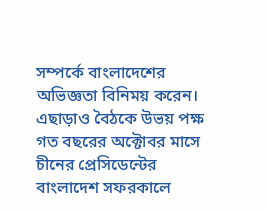সম্পর্কে বাংলাদেশের অভিজ্ঞতা বিনিময় করেন।
এছাড়াও বৈঠকে উভয় পক্ষ গত বছরের অক্টোবর মাসে চীনের প্রেসিডেন্টের বাংলাদেশ সফরকালে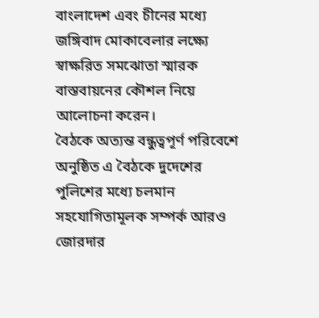বাংলাদেশ এবং চীনের মধ্যে জঙ্গিবাদ মোকাবেলার লক্ষ্যে স্বাক্ষরিত সমঝোতা স্মারক বাস্তবায়নের কৌশল নিয়ে আলোচনা করেন।
বৈঠকে অত্যন্ত বন্ধুত্বপূর্ণ পরিবেশে অনুষ্ঠিত এ বৈঠকে দুদেশের পুলিশের মধ্যে চলমান সহযোগিতামূলক সম্পর্ক আরও জোরদার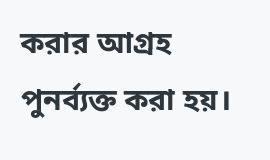করার আগ্রহ পুনর্ব্যক্ত করা হয়।